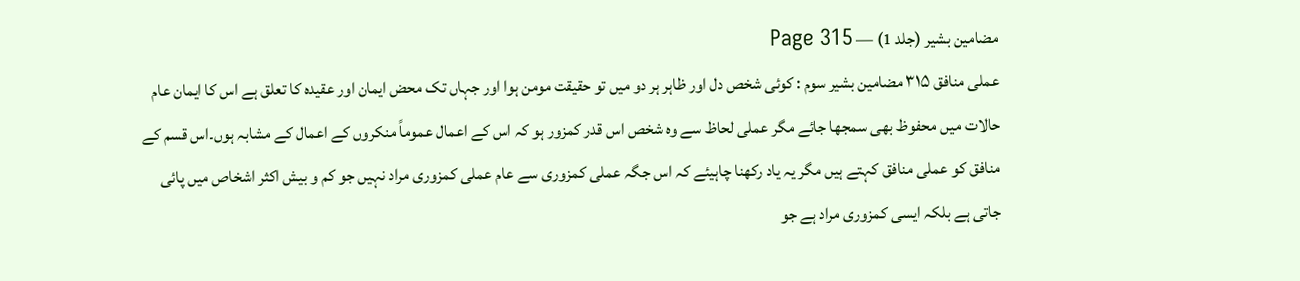مضامین بشیر (جلد 1) — Page 315
عملی منافق ۳۱۵ مضامین بشیر سوم : کوئی شخص دل اور ظاہر ہر دو میں تو حقیقت مومن ہوا اور جہاں تک محض ایمان اور عقیدہ کا تعلق ہے اس کا ایمان عام حالات میں محفوظ بھی سمجھا جائے مگر عملی لحاظ سے وہ شخص اس قدر کمزور ہو کہ اس کے اعمال عموماً منکروں کے اعمال کے مشابہ ہوں۔اس قسم کے منافق کو عملی منافق کہتے ہیں مگر یہ یاد رکھنا چاہیئے کہ اس جگہ عملی کمزوری سے عام عملی کمزوری مراد نہیں جو کم و بیش اکثر اشخاص میں پائی جاتی ہے بلکہ ایسی کمزوری مراد ہے جو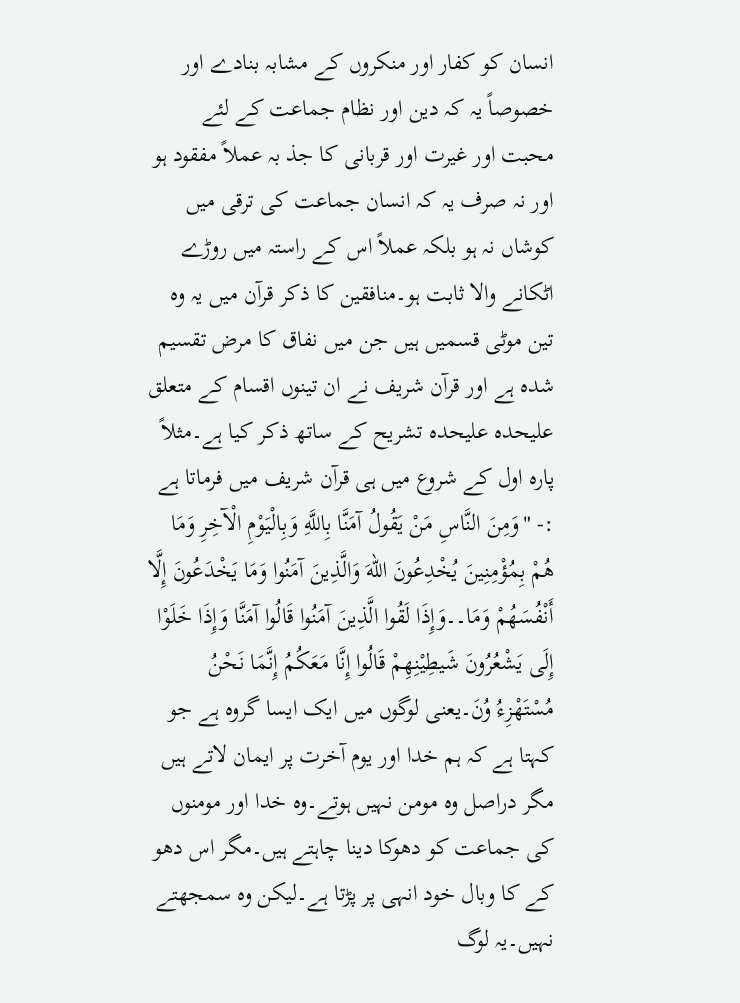انسان کو کفار اور منکروں کے مشابہ بنادے اور خصوصاً یہ کہ دین اور نظام جماعت کے لئے محبت اور غیرت اور قربانی کا جذ بہ عملاً مفقود ہو اور نہ صرف یہ کہ انسان جماعت کی ترقی میں کوشاں نہ ہو بلکہ عملاً اس کے راستہ میں روڑے اٹکانے والا ثابت ہو۔منافقین کا ذکر قرآن میں یہ وہ تین موٹی قسمیں ہیں جن میں نفاق کا مرض تقسیم شدہ ہے اور قرآن شریف نے ان تینوں اقسام کے متعلق علیحدہ علیحدہ تشریح کے ساتھ ذکر کیا ہے۔مثلاً پارہ اول کے شروع میں ہی قرآن شریف میں فرماتا ہے :- "وَمِنَ النَّاسِ مَنْ يَقُولُ آمَنَّا بِاللَّهِ وَبِالْيَوْمِ الْآخِرِ وَمَا هُمْ بِمُؤْمِنِينَ يُخْدِعُونَ اللهَ وَالَّذِينَ آمَنُوا وَمَا يَخْدَعُونَ إِلَّا أَنْفُسَهُمْ وَمَا۔۔وَإِذَا لَقُوا الَّذِينَ آمَنُوا قَالُوا آمَنَّا وَإِذَا خَلَوْا إِلَى يَشْعُرُونَ شَيطِيْنِهِمْ قَالُوا إِنَّا مَعَكُمُ إِنَّمَا نَحْنُ مُسْتَهْزِءُ وُنَ۔یعنی لوگوں میں ایک ایسا گروہ ہے جو کہتا ہے کہ ہم خدا اور یوم آخرت پر ایمان لاتے ہیں مگر دراصل وہ مومن نہیں ہوتے۔وہ خدا اور مومنوں کی جماعت کو دھوکا دینا چاہتے ہیں۔مگر اس دھو کے کا وبال خود انہی پر پڑتا ہے۔لیکن وہ سمجھتے نہیں۔یہ لوگ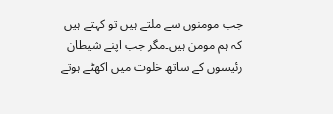جب مومنوں سے ملتے ہیں تو کہتے ہیں کہ ہم مومن ہیں۔مگر جب اپنے شیطان رئیسوں کے ساتھ خلوت میں اکھٹے ہوتے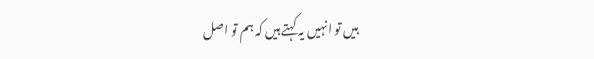ہیں تو انہیں یہ کہتے ہیں کہ ہم تو اصل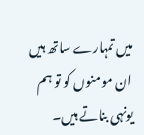میں تمہارے ساتھ ہیں ان مومنوں کو تو ہم یونہی بناتے ہیں۔